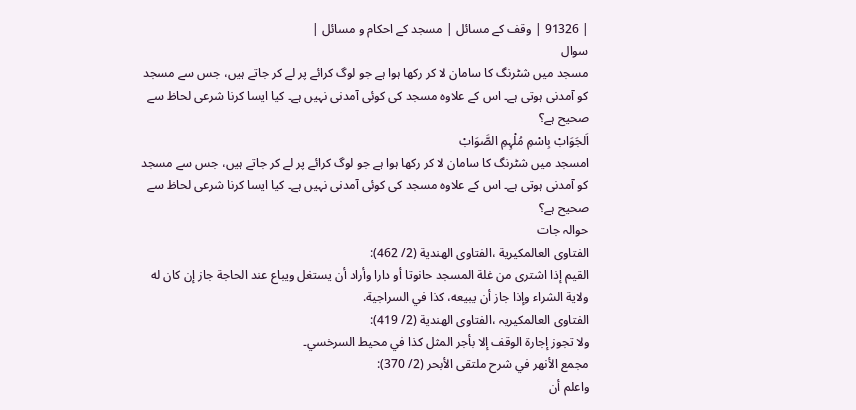| 91326 | وقف کے مسائل | مسجد کے احکام و مسائل |
سوال
مسجد میں شٹرنگ کا سامان لا کر رکھا ہوا ہے جو لوگ کرائے پر لے کر جاتے ہیں، جس سے مسجد کو آمدنی ہوتی ہے۔ اس کے علاوہ مسجد کی کوئی آمدنی نہیں ہے۔ کیا ایسا کرنا شرعی لحاظ سے صحیح ہے؟
اَلجَوَابْ بِاسْمِ مُلْہِمِ الصَّوَابْ
امسجد میں شٹرنگ کا سامان لا کر رکھا ہوا ہے جو لوگ کرائے پر لے کر جاتے ہیں، جس سے مسجد کو آمدنی ہوتی ہے۔ اس کے علاوہ مسجد کی کوئی آمدنی نہیں ہے۔ کیا ایسا کرنا شرعی لحاظ سے صحیح ہے؟
حوالہ جات
الفتاوى العالمكيرية ،الفتاوى الهندية (2/ 462):
القيم إذا اشترى من غلة المسجد حانوتا أو دارا وأراد أن يستغل ويباع عند الحاجة جاز إن كان له ولاية الشراء وإذا جاز أن يبيعه، كذا في السراجية.
الفتاوى العالمكيريہ ،الفتاوى الهندية (2/ 419):
ولا تجوز إجارة الوقف إلا بأجر المثل كذا في محيط السرخسي۔
مجمع الأنهر في شرح ملتقى الأبحر (2/ 370):
واعلم أن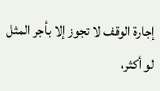إجارة الوقف لا تجوز إلا بأجر المثل لو أكثر،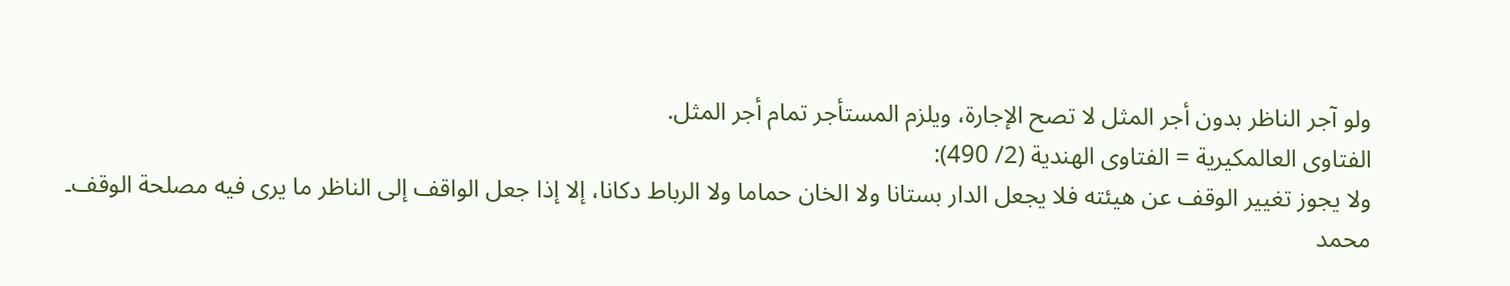ولو آجر الناظر بدون أجر المثل لا تصح الإجارة، ويلزم المستأجر تمام أجر المثل.
الفتاوى العالمكيرية = الفتاوى الهندية (2/ 490):
ولا يجوز تغيير الوقف عن هيئته فلا يجعل الدار بستانا ولا الخان حماما ولا الرباط دكانا، إلا إذا جعل الواقف إلى الناظر ما يرى فيه مصلحة الوقف۔
محمد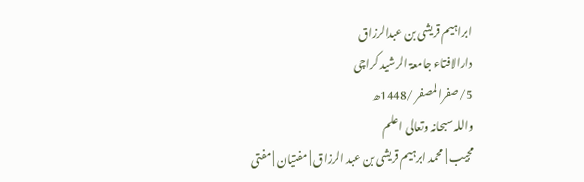ابراہیم قریشی بن عبدالرزاق
دارالافتاء جامعۃ الرشید کراچی
5/صفرالمصفر /1448ھ
واللہ سبحانہ وتعالی اعلم
مجیب | محمد ابرہیم قریشی بن عبد الرزاق | مفتیان | مفتی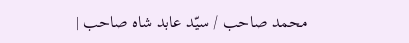محمد صاحب / سیّد عابد شاہ صاحب |